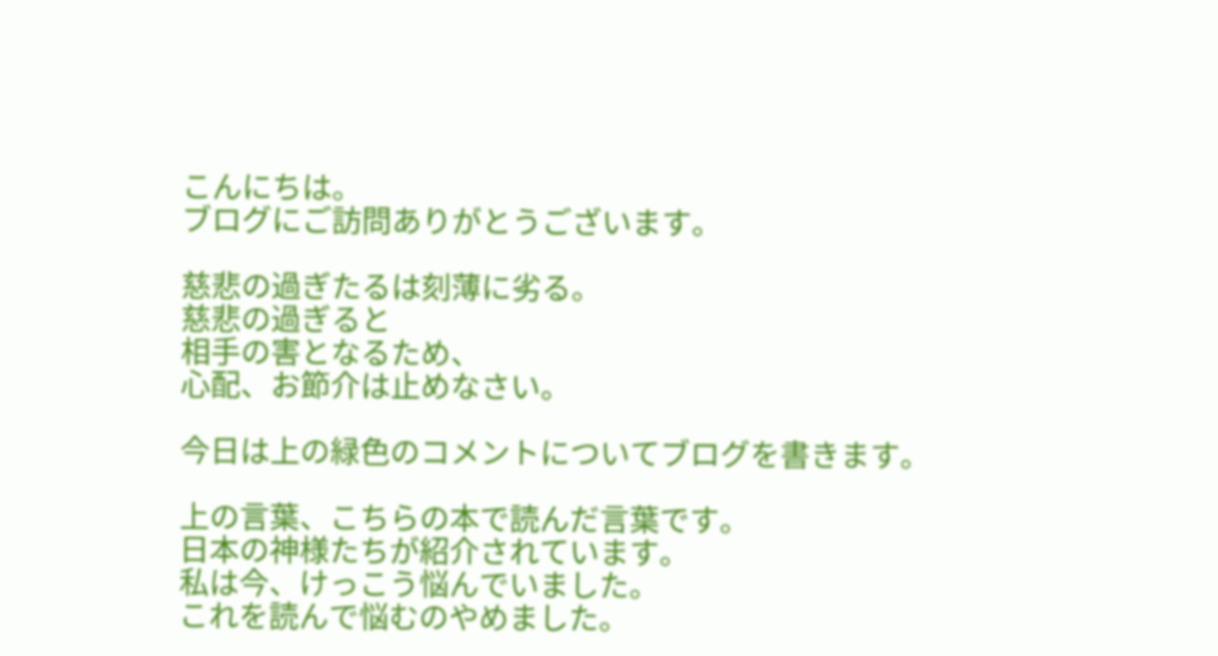こんにちは。
ブログにご訪問ありがとうございます。

慈悲の過ぎたるは刻薄に劣る。
慈悲の過ぎると
相手の害となるため、
心配、お節介は止めなさい。

今日は上の緑色のコメントについてブログを書きます。

上の言葉、こちらの本で読んだ言葉です。
日本の神様たちが紹介されています。
私は今、けっこう悩んでいました。
これを読んで悩むのやめました。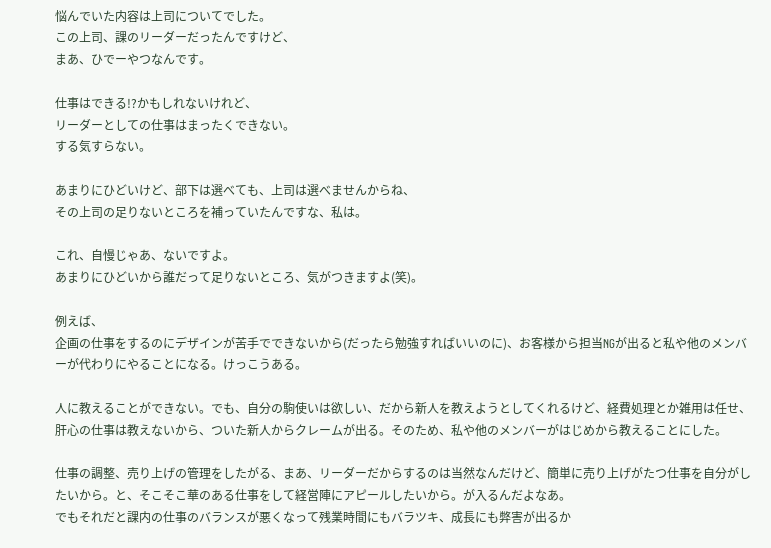悩んでいた内容は上司についてでした。
この上司、課のリーダーだったんですけど、
まあ、ひでーやつなんです。

仕事はできる!?かもしれないけれど、
リーダーとしての仕事はまったくできない。
する気すらない。

あまりにひどいけど、部下は選べても、上司は選べませんからね、
その上司の足りないところを補っていたんですな、私は。

これ、自慢じゃあ、ないですよ。
あまりにひどいから誰だって足りないところ、気がつきますよ(笑)。

例えば、
企画の仕事をするのにデザインが苦手でできないから(だったら勉強すればいいのに)、お客様から担当NGが出ると私や他のメンバーが代わりにやることになる。けっこうある。

人に教えることができない。でも、自分の駒使いは欲しい、だから新人を教えようとしてくれるけど、経費処理とか雑用は任せ、肝心の仕事は教えないから、ついた新人からクレームが出る。そのため、私や他のメンバーがはじめから教えることにした。

仕事の調整、売り上げの管理をしたがる、まあ、リーダーだからするのは当然なんだけど、簡単に売り上げがたつ仕事を自分がしたいから。と、そこそこ華のある仕事をして経営陣にアピールしたいから。が入るんだよなあ。
でもそれだと課内の仕事のバランスが悪くなって残業時間にもバラツキ、成長にも弊害が出るか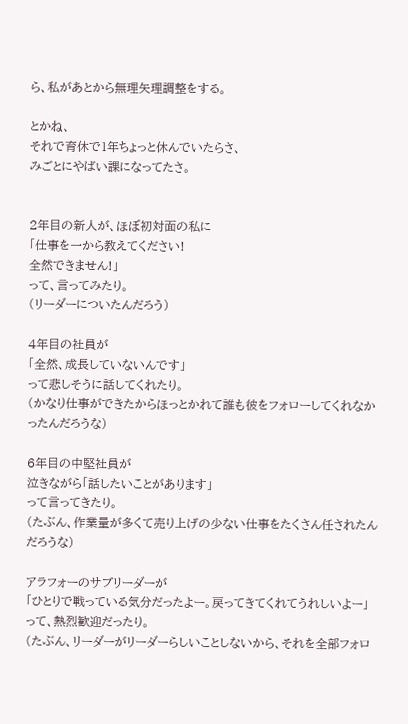ら、私があとから無理矢理調整をする。

とかね、
それで育休で1年ちょっと休んでいたらさ、
みごとにやばい課になってたさ。


2年目の新人が、ほぼ初対面の私に
「仕事を一から教えてください!
全然できません!」
って、言ってみたり。
(リーダーについたんだろう)

4年目の社員が
「全然、成長していないんです」
って悲しそうに話してくれたり。
(かなり仕事ができたからほっとかれて誰も彼をフォローしてくれなかったんだろうな)

6年目の中堅社員が
泣きながら「話したいことがあります」
って言ってきたり。
(たぶん、作業量が多くて売り上げの少ない仕事をたくさん任されたんだろうな)

アラフォーのサブリーダーが
「ひとりで戦っている気分だったよー。戻ってきてくれてうれしいよー」
って、熱烈歓迎だったり。
(たぶん、リーダーがリーダーらしいことしないから、それを全部フォロ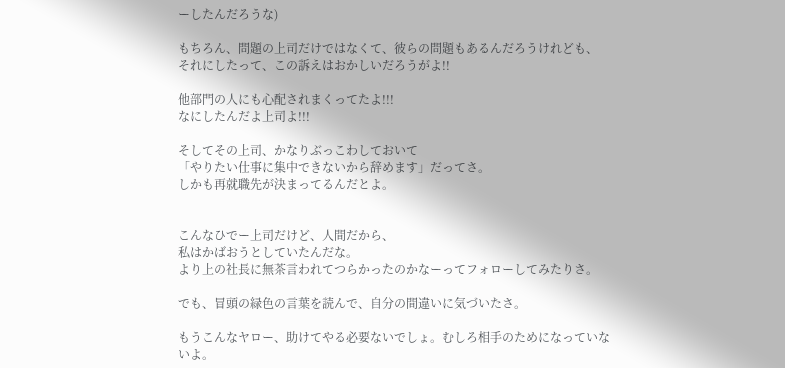ーしたんだろうな)

もちろん、問題の上司だけではなくて、彼らの問題もあるんだろうけれども、
それにしたって、この訴えはおかしいだろうがよ!!

他部門の人にも心配されまくってたよ!!!
なにしたんだよ上司よ!!!

そしてその上司、かなりぶっこわしておいて
「やりたい仕事に集中できないから辞めます」だってさ。
しかも再就職先が決まってるんだとよ。


こんなひでー上司だけど、人間だから、
私はかばおうとしていたんだな。
より上の社長に無茶言われてつらかったのかなーってフォローしてみたりさ。

でも、冒頭の緑色の言葉を読んで、自分の間違いに気づいたさ。

もうこんなヤロー、助けてやる必要ないでしょ。むしろ相手のためになっていないよ。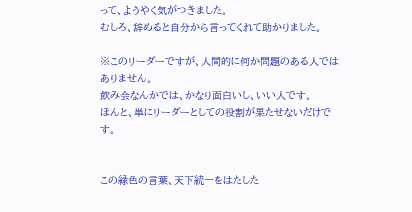って、ようやく気がつきました。
むしろ、辞めると自分から言ってくれて助かりました。

※このリーダーですが、人間的に何か問題のある人ではありません。
飲み会なんかでは、かなり面白いし、いい人です。
ほんと、単にリーダーとしての役割が果たせないだけです。


この緑色の言葉、天下統一をはたした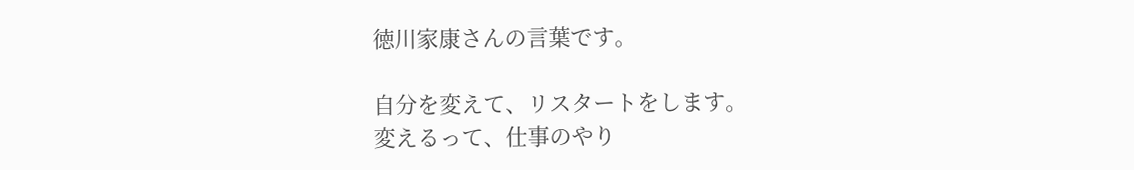徳川家康さんの言葉です。

自分を変えて、リスタートをします。
変えるって、仕事のやり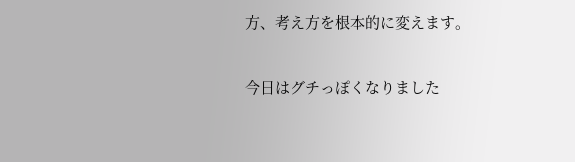方、考え方を根本的に変えます。

今日はグチっぽくなりました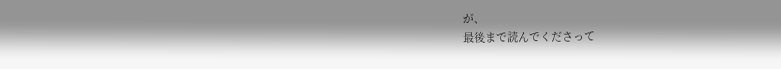が、
最後まで読んでくださって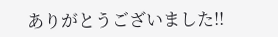ありがとうございました!!